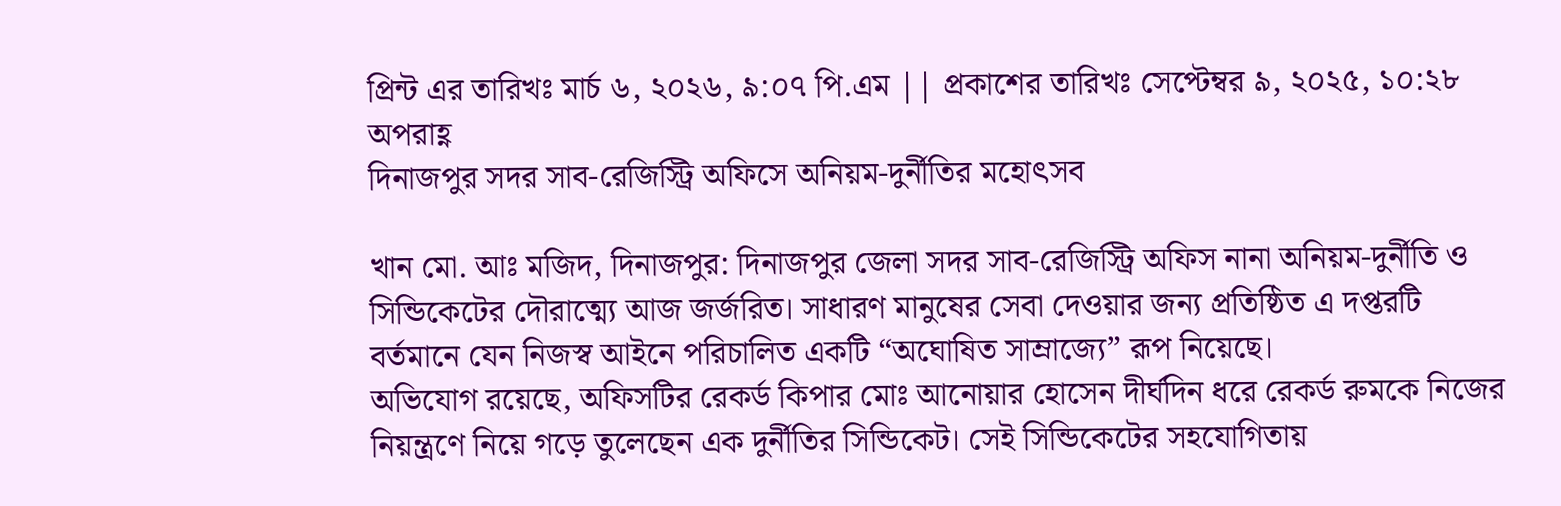প্রিন্ট এর তারিখঃ মার্চ ৬, ২০২৬, ৯:০৭ পি.এম || প্রকাশের তারিখঃ সেপ্টেম্বর ৯, ২০২৫, ১০:২৮ অপরাহ্ণ
দিনাজপুর সদর সাব-রেজিস্ট্রি অফিসে অনিয়ম-দুর্নীতির মহোৎসব

খান মো. আঃ মজিদ, দিনাজপুর: দিনাজপুর জেলা সদর সাব-রেজিস্ট্রি অফিস নানা অনিয়ম-দুর্নীতি ও সিন্ডিকেটের দৌরাত্ম্যে আজ জর্জরিত। সাধারণ মানুষের সেবা দেওয়ার জন্য প্রতিষ্ঠিত এ দপ্তরটি বর্তমানে যেন নিজস্ব আইনে পরিচালিত একটি “অঘোষিত সাম্রাজ্যে” রূপ নিয়েছে।
অভিযোগ রয়েছে, অফিসটির রেকর্ড কিপার মোঃ আনোয়ার হোসেন দীর্ঘদিন ধরে রেকর্ড রুমকে নিজের নিয়ন্ত্রণে নিয়ে গড়ে তুলেছেন এক দুর্নীতির সিন্ডিকেট। সেই সিন্ডিকেটের সহযোগিতায়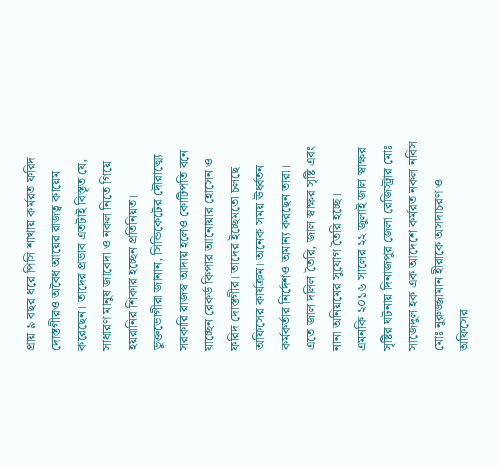প্রায় ৯ বছর ধরে পিসি শাখায় কর্মরত ফরিদ দোস্তগীরও অবৈধ আয়ের রাজত্ব কায়েম করেছেন। তাদের প্রভাব এতটাই বিস্তৃত যে, সাধারণ মানুষ জাবেদা ও নকল নিতে গিয়ে হয়রানির শিকার হচ্ছেন প্রতিনিয়ত।
ভুক্তভোগীরা জানান, সিন্ডিকেটের দৌরাত্ম্যে সরকারি রাজস্ব আদায় হলেও কোটিপতি বনে যাচ্ছেন রেকর্ড কিপার আনোয়ার হোসেন ও ফরিদ দোস্তগীর। তাদের ইচ্ছেমতো চলছে অফিসের কার্যক্রম। অনেক সময় ঊর্ধ্বতন কর্মকর্তার নির্দেশও অমান্য করছেন তারা। এতে জাল দলিল তৈরি, জাল স্বাক্ষর সৃষ্টি এবং নানা অনিয়মের সুযোগ তৈরি হচ্ছে।
এমনকি ২০১৬ সালের ২২ জুলাই জাল স্বাক্ষর সৃষ্টির ঘটনায় দিনাজপুর জেলা রেজিস্ট্রার মোঃ সাজেদুল হক এক আদেশে কর্মরত নকল নবিস মোঃ নুরুজ্জামান হীরাকে অসদাচরণ ও অফিসের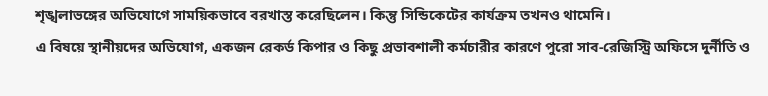শৃঙ্খলাভঙ্গের অভিযোগে সাময়িকভাবে বরখাস্ত করেছিলেন। কিন্তু সিন্ডিকেটের কার্যক্রম তখনও থামেনি।
এ বিষয়ে স্থানীয়দের অভিযোগ, একজন রেকর্ড কিপার ও কিছু প্রভাবশালী কর্মচারীর কারণে পুরো সাব-রেজিস্ট্রি অফিসে দুর্নীতি ও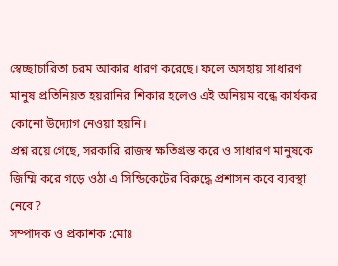স্বেচ্ছাচারিতা চরম আকার ধারণ করেছে। ফলে অসহায় সাধারণ মানুষ প্রতিনিয়ত হয়রানির শিকার হলেও এই অনিয়ম বন্ধে কার্যকর কোনো উদ্যোগ নেওয়া হয়নি।
প্রশ্ন রয়ে গেছে, সরকারি রাজস্ব ক্ষতিগ্রস্ত করে ও সাধারণ মানুষকে জিম্মি করে গড়ে ওঠা এ সিন্ডিকেটের বিরুদ্ধে প্রশাসন কবে ব্যবস্থা নেবে?
সম্পাদক ও প্রকাশক :মোঃ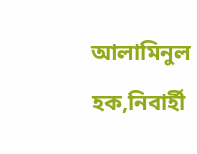আলামিনুল হক,নিবার্হী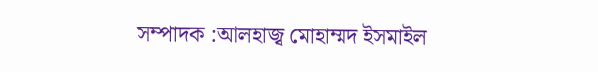সম্পাদক :আলহাজ্ব মোহাম্মদ ইসমাইল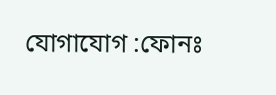যোগাযোগ :ফোনঃ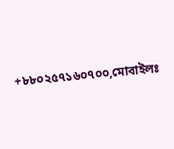+৮৮০২৫৭১৬০৭০০,মোবাইলঃ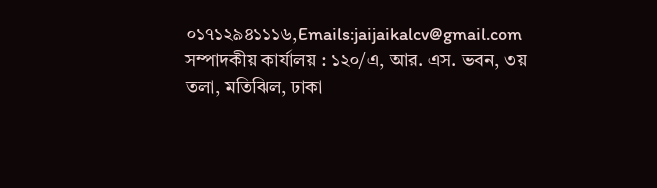০১৭১২৯৪১১১৬,Emails:jaijaikalcv@gmail.com
সম্পাদকীয় কার্যালয় : ১২০/এ, আর. এস. ভবন, ৩য় তলা, মতিঝিল, ঢাকা